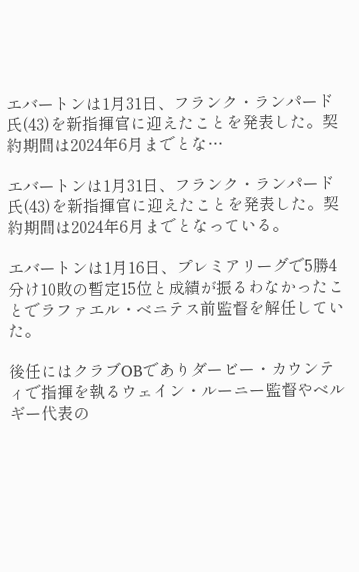エバートンは1月31日、フランク・ランパード氏(43)を新指揮官に迎えたことを発表した。契約期間は2024年6月までとな…

エバートンは1月31日、フランク・ランパード氏(43)を新指揮官に迎えたことを発表した。契約期間は2024年6月までとなっている。

エバートンは1月16日、プレミアリーグで5勝4分け10敗の暫定15位と成績が振るわなかったことでラファエル・ベニテス前監督を解任していた。

後任にはクラブOBでありダービー・カウンティで指揮を執るウェイン・ルーニー監督やベルギー代表の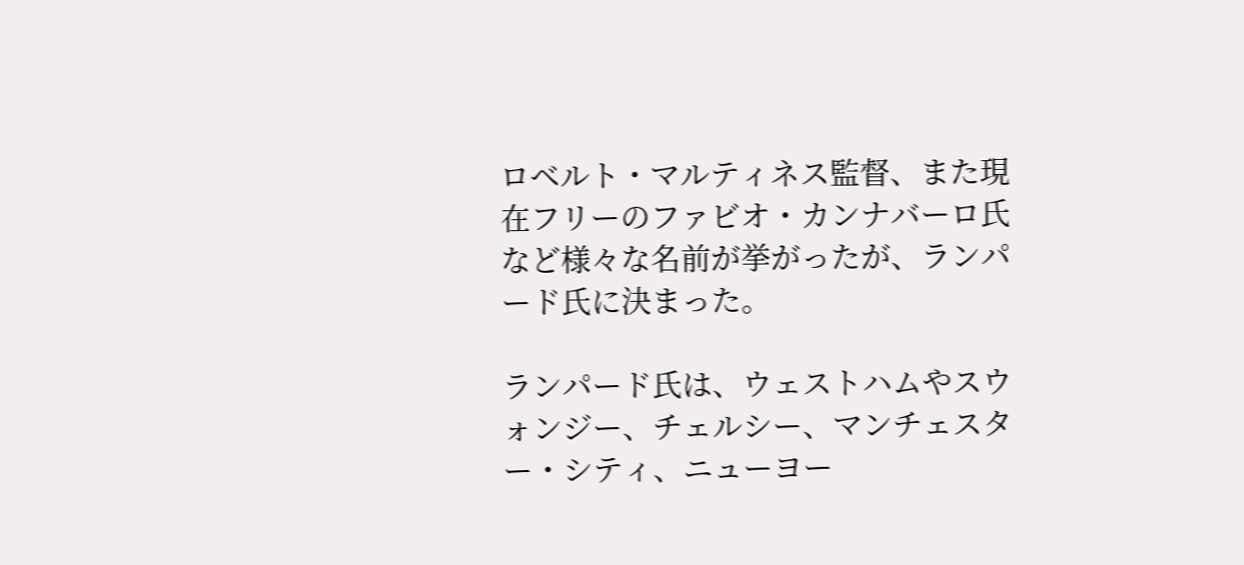ロベルト・マルティネス監督、また現在フリーのファビオ・カンナバーロ氏など様々な名前が挙がったが、ランパード氏に決まった。

ランパード氏は、ウェストハムやスウォンジー、チェルシー、マンチェスター・シティ、ニューヨー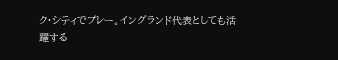ク・シティでプレー。イングランド代表としても活躍する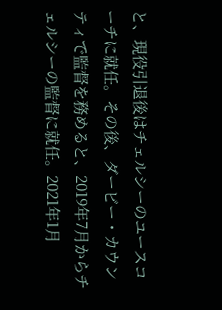と、現役引退後はチェルシーのユースコーチに就任。その後、ダービー・カウンティで監督を務めると、2019年7月からチェルシーの監督に就任。2021年1月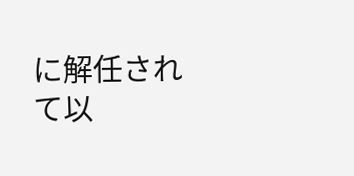に解任されて以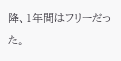降、1年間はフリーだった。